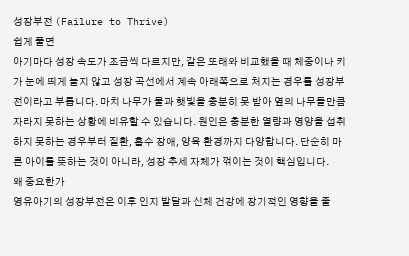성장부전 (Failure to Thrive)
쉽게 풀면
아기마다 성장 속도가 조금씩 다르지만, 같은 또래와 비교했을 때 체중이나 키가 눈에 띄게 늘지 않고 성장 곡선에서 계속 아래쪽으로 처지는 경우를 성장부전이라고 부릅니다. 마치 나무가 물과 햇빛을 충분히 못 받아 옆의 나무들만큼 자라지 못하는 상황에 비유할 수 있습니다. 원인은 충분한 열량과 영양을 섭취하지 못하는 경우부터 질환, 흡수 장애, 양육 환경까지 다양합니다. 단순히 마른 아이를 뜻하는 것이 아니라, 성장 추세 자체가 꺾이는 것이 핵심입니다.
왜 중요한가
영유아기의 성장부전은 이후 인지 발달과 신체 건강에 장기적인 영향을 줄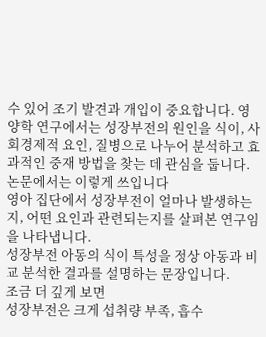수 있어 조기 발견과 개입이 중요합니다. 영양학 연구에서는 성장부전의 원인을 식이, 사회경제적 요인, 질병으로 나누어 분석하고 효과적인 중재 방법을 찾는 데 관심을 둡니다.
논문에서는 이렇게 쓰입니다
영아 집단에서 성장부전이 얼마나 발생하는지, 어떤 요인과 관련되는지를 살펴본 연구임을 나타냅니다.
성장부전 아동의 식이 특성을 정상 아동과 비교 분석한 결과를 설명하는 문장입니다.
조금 더 깊게 보면
성장부전은 크게 섭취량 부족, 흡수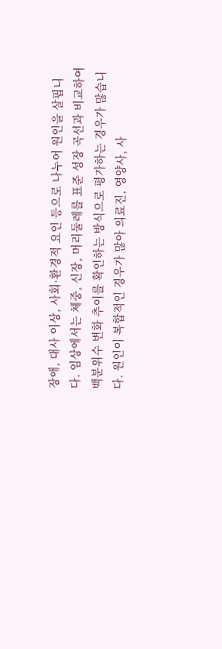장애, 대사 이상, 사회·환경적 요인 등으로 나누어 원인을 살핍니다. 임상에서는 체중, 신장, 머리둘레를 표준 성장 곡선과 비교하여 백분위수 변화 추이를 확인하는 방식으로 평가하는 경우가 많습니다. 원인이 복합적인 경우가 많아 의료진, 영양사, 사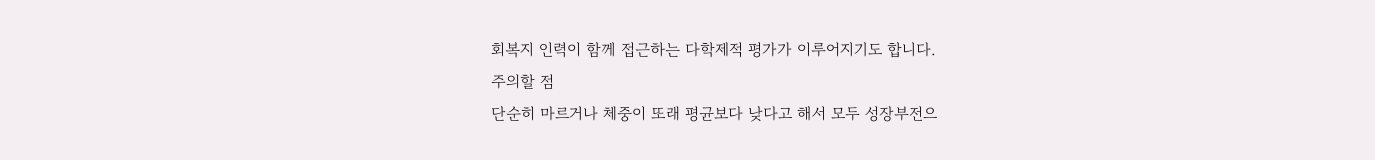회복지 인력이 함께 접근하는 다학제적 평가가 이루어지기도 합니다.
주의할 점
단순히 마르거나 체중이 또래 평균보다 낮다고 해서 모두 성장부전으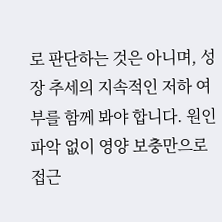로 판단하는 것은 아니며, 성장 추세의 지속적인 저하 여부를 함께 봐야 합니다. 원인 파악 없이 영양 보충만으로 접근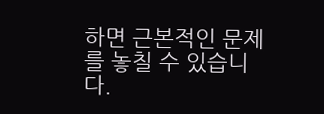하면 근본적인 문제를 놓칠 수 있습니다.